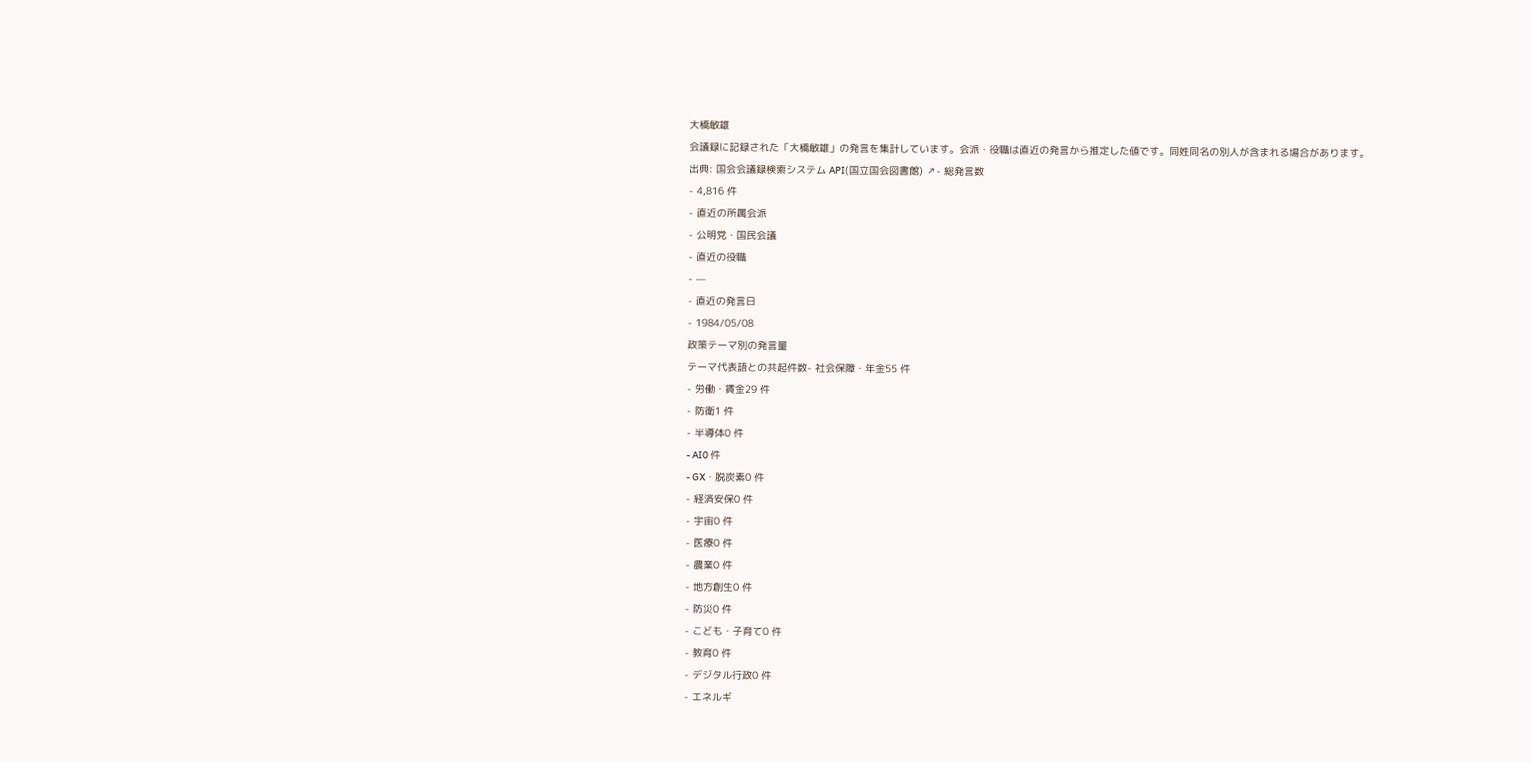大橋敏雄
会議録に記録された「大橋敏雄」の発言を集計しています。会派・役職は直近の発言から推定した値です。同姓同名の別人が含まれる場合があります。
出典: 国会会議録検索システム API(国立国会図書館) ↗- 総発言数
- 4,816 件
- 直近の所属会派
- 公明党・国民会議
- 直近の役職
- —
- 直近の発言日
- 1984/05/08
政策テーマ別の発言量
テーマ代表語との共起件数- 社会保障・年金55 件
- 労働・賃金29 件
- 防衛1 件
- 半導体0 件
- AI0 件
- GX・脱炭素0 件
- 経済安保0 件
- 宇宙0 件
- 医療0 件
- 農業0 件
- 地方創生0 件
- 防災0 件
- こども・子育て0 件
- 教育0 件
- デジタル行政0 件
- エネルギ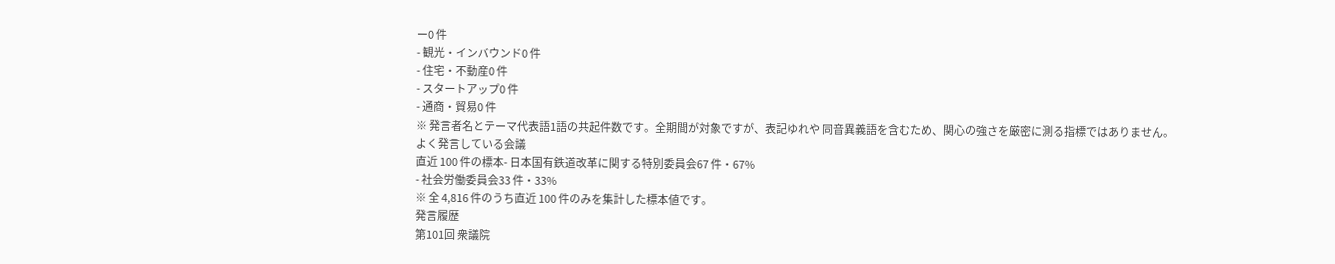ー0 件
- 観光・インバウンド0 件
- 住宅・不動産0 件
- スタートアップ0 件
- 通商・貿易0 件
※ 発言者名とテーマ代表語1語の共起件数です。全期間が対象ですが、表記ゆれや 同音異義語を含むため、関心の強さを厳密に測る指標ではありません。
よく発言している会議
直近 100 件の標本- 日本国有鉄道改革に関する特別委員会67 件・67%
- 社会労働委員会33 件・33%
※ 全 4,816 件のうち直近 100 件のみを集計した標本値です。
発言履歴
第101回 衆議院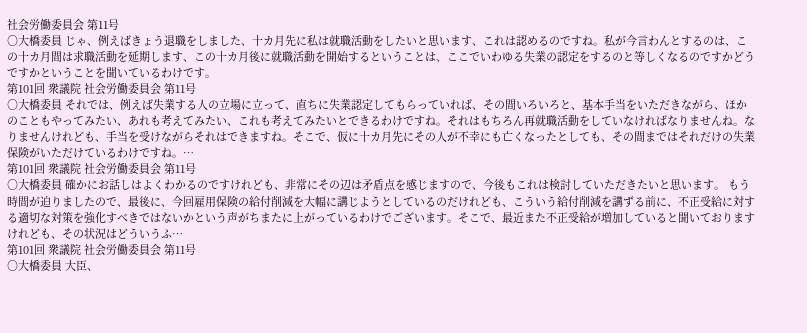社会労働委員会 第11号
○大橋委員 じゃ、例えばきょう退職をしました、十カ月先に私は就職活動をしたいと思います、これは認めるのですね。私が今言わんとするのは、この十カ月間は求職活動を延期します、この十カ月後に就職活動を開始するということは、ここでいわゆる失業の認定をするのと等しくなるのですかどうですかということを聞いているわけです。
第101回 衆議院 社会労働委員会 第11号
○大橋委員 それでは、例えば失業する人の立場に立って、直ちに失業認定してもらっていれば、その間いろいろと、基本手当をいただきながら、ほかのこともやってみたい、あれも考えてみたい、これも考えてみたいとできるわけですね。それはもちろん再就職活動をしていなければなりませんね。なりませんけれども、手当を受けながらそれはできますね。そこで、仮に十カ月先にその人が不幸にも亡くなったとしても、その間まではそれだけの失業保険がいただけているわけですね。…
第101回 衆議院 社会労働委員会 第11号
○大橋委員 確かにお話しはよくわかるのですけれども、非常にその辺は矛盾点を感じますので、今後もこれは検討していただきたいと思います。 もう時間が迫りましたので、最後に、今回雇用保険の給付削減を大幅に講じようとしているのだけれども、こういう給付削減を講ずる前に、不正受給に対する適切な対策を強化すべきではないかという声がちまたに上がっているわけでございます。そこで、最近また不正受給が増加していると聞いておりますけれども、その状況はどういうふ…
第101回 衆議院 社会労働委員会 第11号
○大橋委員 大臣、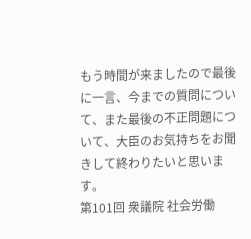もう時間が来ましたので最後に一言、今までの質問について、また最後の不正問題について、大臣のお気持ちをお聞きして終わりたいと思います。
第101回 衆議院 社会労働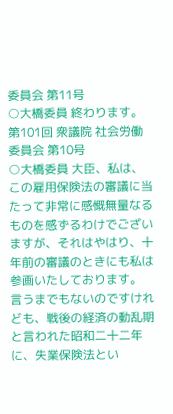委員会 第11号
○大橋委員 終わります。
第101回 衆議院 社会労働委員会 第10号
○大橋委員 大臣、私は、この雇用保険法の審議に当たって非常に感慨無量なるものを感ずるわけでございますが、それはやはり、十年前の審議のときにも私は参画いたしております。 言うまでもないのですけれども、戦後の経済の動乱期と言われた昭和二十二年に、失業保険法とい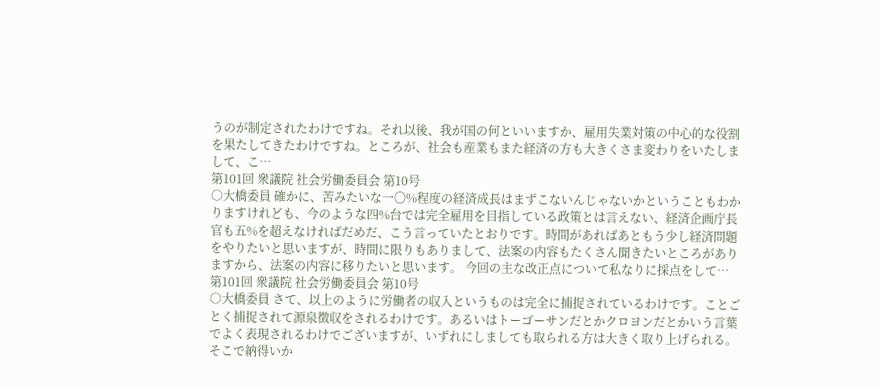うのが制定されたわけですね。それ以後、我が国の何といいますか、雇用失業対策の中心的な役割を果たしてきたわけですね。ところが、社会も産業もまた経済の方も大きくさま変わりをいたしまして、こ…
第101回 衆議院 社会労働委員会 第10号
○大橋委員 確かに、苦みたいな一〇%程度の経済成長はまずこないんじゃないかということもわかりますけれども、今のような四%台では完全雇用を目指している政策とは言えない、経済企画庁長官も五%を超えなければだめだ、こう言っていたとおりです。時間があればあともう少し経済問題をやりたいと思いますが、時間に限りもありまして、法案の内容もたくさん聞きたいところがありますから、法案の内容に移りたいと思います。 今回の主な改正点について私なりに採点をして…
第101回 衆議院 社会労働委員会 第10号
○大橋委員 さて、以上のように労働者の収入というものは完全に捕捉されているわけです。ことごとく捕捉されて源泉徴収をされるわけです。あるいはトーゴーサンだとかクロヨンだとかいう言葉でよく表現されるわけでございますが、いずれにしましても取られる方は大きく取り上げられる。そこで納得いか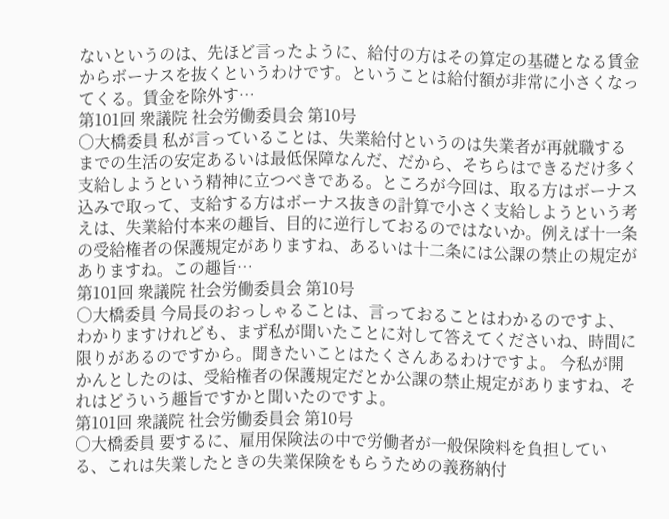ないというのは、先ほど言ったように、給付の方はその算定の基礎となる賃金からボーナスを抜くというわけです。ということは給付額が非常に小さくなってくる。賃金を除外す…
第101回 衆議院 社会労働委員会 第10号
○大橋委員 私が言っていることは、失業給付というのは失業者が再就職するまでの生活の安定あるいは最低保障なんだ、だから、そちらはできるだけ多く支給しようという精神に立つべきである。ところが今回は、取る方はボーナス込みで取って、支給する方はボーナス抜きの計算で小さく支給しようという考えは、失業給付本来の趣旨、目的に逆行しておるのではないか。例えば十一条の受給権者の保護規定がありますね、あるいは十二条には公課の禁止の規定がありますね。この趣旨…
第101回 衆議院 社会労働委員会 第10号
○大橋委員 今局長のおっしゃることは、言っておることはわかるのですよ、わかりますけれども、まず私が聞いたことに対して答えてくださいね、時間に限りがあるのですから。聞きたいことはたくさんあるわけですよ。 今私が開かんとしたのは、受給権者の保護規定だとか公課の禁止規定がありますね、それはどういう趣旨ですかと聞いたのですよ。
第101回 衆議院 社会労働委員会 第10号
○大橋委員 要するに、雇用保険法の中で労働者が一般保険料を負担している、これは失業したときの失業保険をもらうための義務納付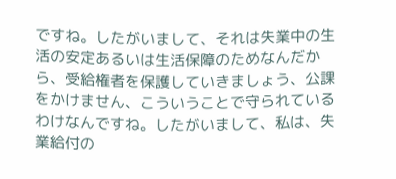ですね。したがいまして、それは失業中の生活の安定あるいは生活保障のためなんだから、受給権者を保護していきましょう、公課をかけません、こういうことで守られているわけなんですね。したがいまして、私は、失業給付の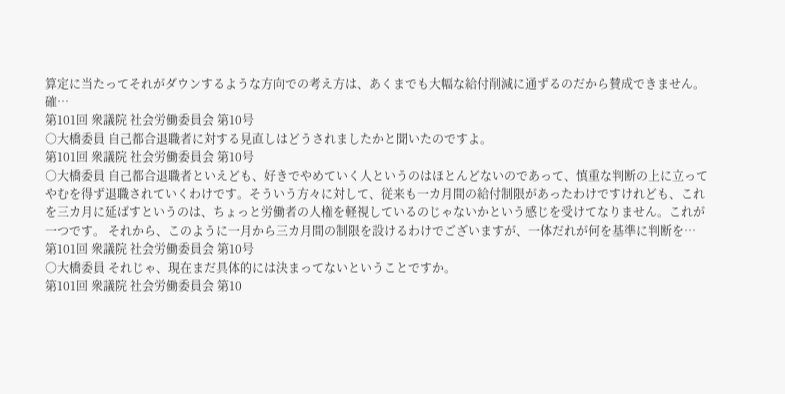算定に当たってそれがダウンするような方向での考え方は、あくまでも大幅な給付削減に通ずるのだから賛成できません。確…
第101回 衆議院 社会労働委員会 第10号
○大橋委員 自己都合退職者に対する見直しはどうされましたかと聞いたのですよ。
第101回 衆議院 社会労働委員会 第10号
○大橋委員 自己都合退職者といえども、好きでやめていく人というのはほとんどないのであって、慎重な判断の上に立ってやむを得ず退職されていくわけです。そういう方々に対して、従来も一カ月間の給付制限があったわけですけれども、これを三カ月に延ばすというのは、ちょっと労働者の人権を軽視しているのじゃないかという感じを受けてなりません。これが一つです。 それから、このように一月から三カ月間の制限を設けるわけでございますが、一体だれが何を基準に判断を…
第101回 衆議院 社会労働委員会 第10号
○大橋委員 それじゃ、現在まだ具体的には決まってないということですか。
第101回 衆議院 社会労働委員会 第10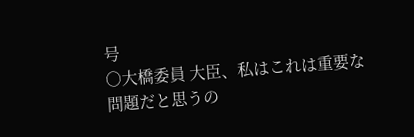号
○大橋委員 大臣、私はこれは重要な問題だと思うの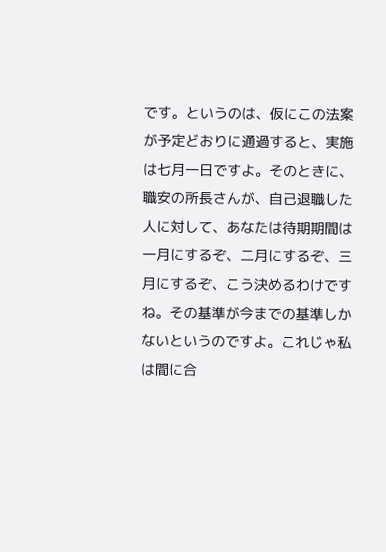です。というのは、仮にこの法案が予定どおりに通過すると、実施は七月一日ですよ。そのときに、職安の所長さんが、自己退職した人に対して、あなたは待期期間は一月にするぞ、二月にするぞ、三月にするぞ、こう決めるわけですね。その基準が今までの基準しかないというのですよ。これじゃ私は間に合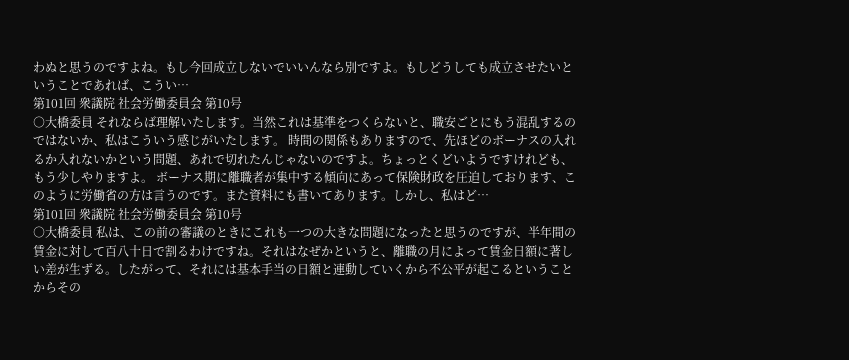わぬと思うのですよね。もし今回成立しないでいいんなら別ですよ。もしどうしても成立させたいということであれば、こうい…
第101回 衆議院 社会労働委員会 第10号
○大橋委員 それならば理解いたします。当然これは基準をつくらないと、職安ごとにもう混乱するのではないか、私はこういう感じがいたします。 時間の関係もありますので、先ほどのボーナスの入れるか入れないかという問題、あれで切れたんじゃないのですよ。ちょっとくどいようですけれども、もう少しやりますよ。 ボーナス期に離職者が集中する傾向にあって保険財政を圧迫しております、このように労働省の方は言うのです。また資料にも書いてあります。しかし、私はど…
第101回 衆議院 社会労働委員会 第10号
○大橋委員 私は、この前の審議のときにこれも一つの大きな問題になったと思うのですが、半年間の賃金に対して百八十日で割るわけですね。それはなぜかというと、離職の月によって賃金日額に著しい差が生ずる。したがって、それには基本手当の日額と連動していくから不公平が起こるということからその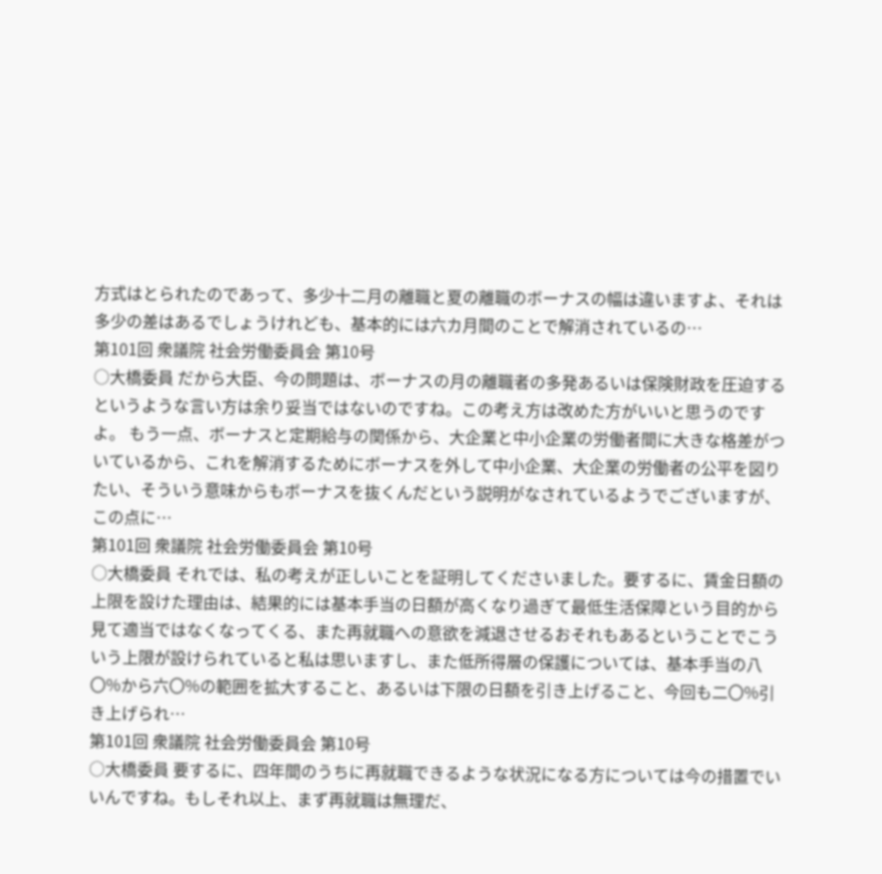方式はとられたのであって、多少十二月の離職と夏の離職のボーナスの幅は違いますよ、それは多少の差はあるでしょうけれども、基本的には六カ月間のことで解消されているの…
第101回 衆議院 社会労働委員会 第10号
○大橋委員 だから大臣、今の問題は、ボーナスの月の離職者の多発あるいは保険財政を圧迫するというような言い方は余り妥当ではないのですね。この考え方は改めた方がいいと思うのですよ。 もう一点、ボーナスと定期給与の関係から、大企業と中小企業の労働者間に大きな格差がついているから、これを解消するためにボーナスを外して中小企業、大企業の労働者の公平を図りたい、そういう意味からもボーナスを抜くんだという説明がなされているようでございますが、この点に…
第101回 衆議院 社会労働委員会 第10号
○大橋委員 それでは、私の考えが正しいことを証明してくださいました。要するに、賃金日額の上限を設けた理由は、結果的には基本手当の日額が高くなり過ぎて最低生活保障という目的から見て適当ではなくなってくる、また再就職への意欲を減退させるおそれもあるということでこういう上限が設けられていると私は思いますし、また低所得層の保護については、基本手当の八〇%から六〇%の範囲を拡大すること、あるいは下限の日額を引き上げること、今回も二〇%引き上げられ…
第101回 衆議院 社会労働委員会 第10号
○大橋委員 要するに、四年間のうちに再就職できるような状況になる方については今の措置でいいんですね。もしそれ以上、まず再就職は無理だ、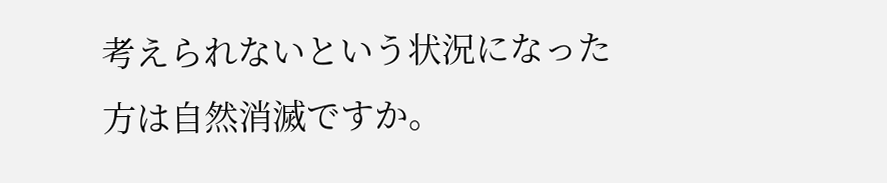考えられないという状況になった方は自然消滅ですか。